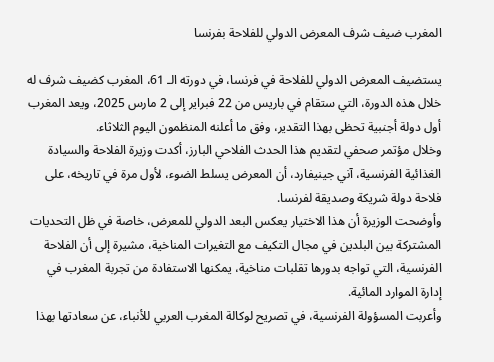المغرب ضيف شرف المعرض الدولي للفلاحة بفرنسا

يستضيف المعرض الدولي للفلاحة في فرنسا، في دورته الـ 61، المغرب كضيف شرف له خلال هذه الدورة، التي ستقام في باريس من 22 فبراير إلى 2 مارس 2025، ويعد المغرب أول دولة أجنبية تحظى بهذا التقدير، وفق ما أعلنه المنظمون اليوم الثلاثاء.
وخلال مؤتمر صحفي لتقديم هذا الحدث الفلاحي البارز، أكدت وزيرة الفلاحة والسيادة الغذائية الفرنسية، آني جينيفارد، أن المعرض يسلط الضوء، لأول مرة في تاريخه، على فلاحة دولة شريكة وصديقة لفرنسا.
وأوضحت الوزيرة أن هذا الاختيار يعكس البعد الدولي للمعرض، خاصة في ظل التحديات المشتركة بين البلدين في مجال التكيف مع التغيرات المناخية، مشيرة إلى أن الفلاحة الفرنسية، التي تواجه بدورها تقلبات مناخية، يمكنها الاستفادة من تجربة المغرب في إدارة الموارد المائية.
وأعربت المسؤولة الفرنسية، في تصريح لوكالة المغرب العربي للأنباء، عن سعادتها بهذا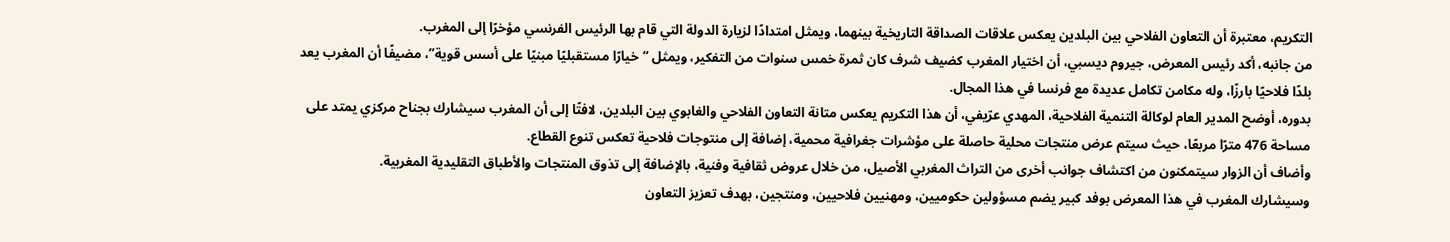التكريم، معتبرة أن التعاون الفلاحي بين البلدين يعكس علاقات الصداقة التاريخية بينهما، ويمثل امتدادًا لزيارة الدولة التي قام بها الرئيس الفرنسي مؤخرًا إلى المغرب.
من جانبه، أكد رئيس المعرض، جيروم ديسبي، أن اختيار المغرب كضيف شرف كان ثمرة خمس سنوات من التفكير، ويمثل “خيارًا مستقبليًا مبنيًا على أسس قوية”، مضيفًا أن المغرب يعد بلدًا فلاحيًا بارزًا، وله مكامن تكامل عديدة مع فرنسا في هذا المجال.
بدوره، أوضح المدير العام لوكالة التنمية الفلاحية، المهدي عرّيفي، أن هذا التكريم يعكس متانة التعاون الفلاحي والغابوي بين البلدين، لافتًا إلى أن المغرب سيشارك بجناح مركزي يمتد على مساحة 476 مترًا مربعًا، حيث سيتم عرض منتجات محلية حاصلة على مؤشرات جغرافية محمية، إضافة إلى منتوجات فلاحية تعكس تنوع القطاع.
وأضاف أن الزوار سيتمكنون من اكتشاف جوانب أخرى من التراث المغربي الأصيل، من خلال عروض ثقافية وفنية، بالإضافة إلى تذوق المنتجات والأطباق التقليدية المغربية.
وسيشارك المغرب في هذا المعرض بوفد كبير يضم مسؤولين حكوميين، ومهنيين فلاحيين، ومنتجين، بهدف تعزيز التعاون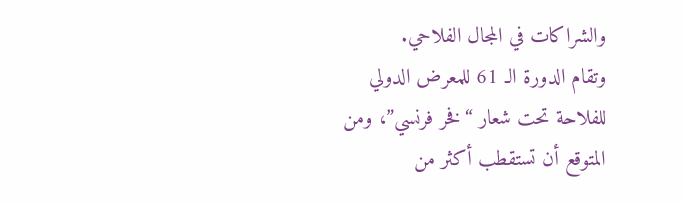والشراكات في المجال الفلاحي.
وتقام الدورة الـ 61 للمعرض الدولي للفلاحة تحت شعار “فخر فرنسي”، ومن المتوقع أن تستقطب أكثر من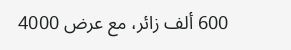600 ألف زائر، مع عرض 4000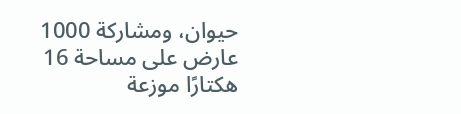حيوان، ومشاركة 1000 عارض على مساحة 16 هكتارًا موزعة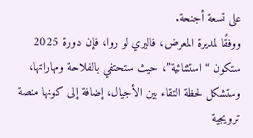على تسعة أجنحة.
ووفقًا لمديرة المعرض، فاليري لو روا، فإن دورة 2025 ستكون “استثنائية”، حيث ستحتفي بالفلاحة ومهاراتها، وستشكل لحظة التقاء بين الأجيال، إضافة إلى كونها منصة ترويجية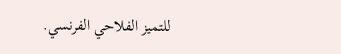للتميز الفلاحي الفرنسي.